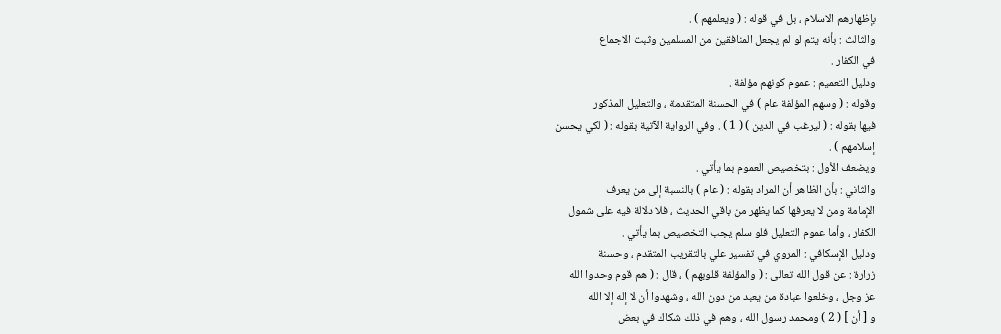بإظهارهم الاسلام ، بل في قوله : ( ويعلمهم ) .
والثالث : بأنه يتم لو لم يجعل المنافقين من المسلمين وثبت الاجماع
في الكفار .
ودليل التعميم : عموم كونهم مؤلفة .
وقوله : ( وسهم المؤلفة عام ) في الحسنة المتقدمة ، والتعليل المذكور
فيها بقوله : ( ليرغب في الدين ) ( 1 ) . وفي الرواية الآتية بقوله : ( لكي يحسن
إسلامهم ) .
ويضعف الأول : بتخصيص العموم بما يأتي .
والثاني : بأن الظاهر أن المراد بقوله : ( عام ) بالنسبة إلى من يعرف
الإمامة ومن لا يعرفها كما يظهر من باقي الحديث ، فلا دلالة فيه على شمول
الكفار ، وأما عموم التعليل فلو سلم يجب التخصيص بما يأتي .
ودليل الإسكافي : المروي في تفسير علي بالتقريب المتقدم ، وحسنة
زرارة : عن قول الله تعالى : ( والمؤلفة قلوبهم ) ، قال : ( هم قوم وحدوا الله
عز وجل ، وخلعوا عبادة من يعبد من دون الله ، وشهدوا أن لا إله إلا الله
و [ أن ] ( 2 ) ومحمد رسول الله ، وهم في ذلك شكاك في بعض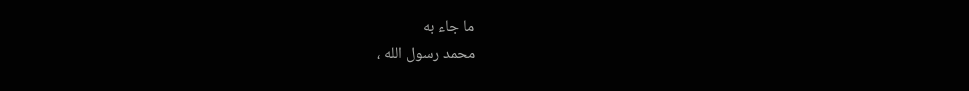ما جاء به
محمد رسول الله ،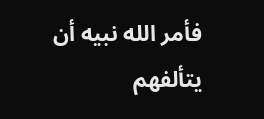فأمر الله نبيه أن يتألفهم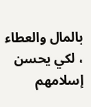بالمال والعطاء ، لكي يحسن
إسلامهم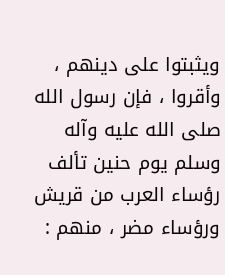ويثبتوا على دينهم ، وأقروا ، فإن رسول الله صلى الله عليه وآله وسلم يوم حنين تألف
رؤساء العرب من قريش ورؤساء مضر ، منهم :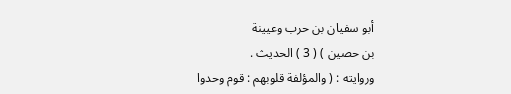أبو سفيان بن حرب وعيينة
بن حصين ) ( 3 ) الحديث .
وروايته : ( والمؤلفة قلوبهم : قوم وحدوا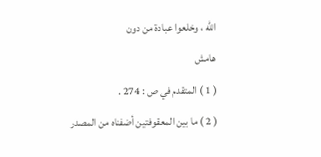الله ، وخلعوا عبادة من دون
هامش
( 1 ) المتقدم في ص : 274 .
( 2 ) ما بين المعقوفتين أضفناه من المصدر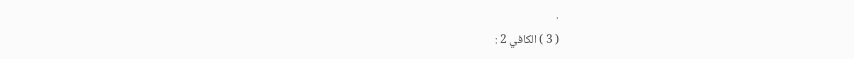.
( 3 ) الكافي 2 :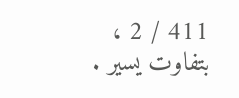411 / 2 ، بتفاوت يسير .